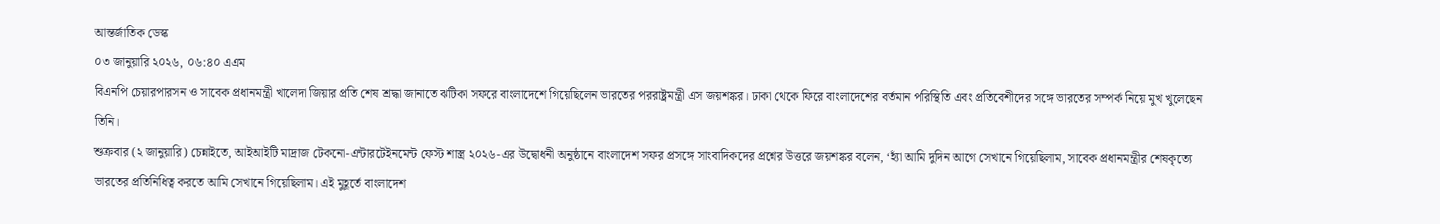আন্তর্জাতিক ডেস্ক
০৩ জানুয়ারি ২০২৬, ০৬:৪০ এএম
বিএনপি চেয়ারপারসন ও সাবেক প্রধানমন্ত্রী খালেদা জিয়ার প্রতি শেষ শ্রদ্ধা জানাতে ঝটিকা সফরে বাংলাদেশে গিয়েছিলেন ভারতের পররাষ্ট্রমন্ত্রী এস জয়শঙ্কর। ঢাকা থেকে ফিরে বাংলাদেশের বর্তমান পরিস্থিতি এবং প্রতিবেশীদের সঙ্গে ভারতের সম্পর্ক নিয়ে মুখ খুলেছেন তিনি।
শুক্রবার (২ জানুয়ারি) চেন্নাইতে, আইআইটি মাদ্রাজ টেকনো-এন্টারটেইনমেন্ট ফেস্ট শাস্ত্র ২০২৬-এর উদ্বোধনী অনুষ্ঠানে বাংলাদেশ সফর প্রসঙ্গে সাংবাদিকদের প্রশ্নের উত্তরে জয়শঙ্কর বলেন, ‘হ্যাঁ আমি দুদিন আগে সেখানে গিয়েছিলাম, সাবেক প্রধানমন্ত্রীর শেষকৃত্যে ভারতের প্রতিনিধিত্ব করতে আমি সেখানে গিয়েছিলাম। এই মুহূর্তে বাংলাদেশ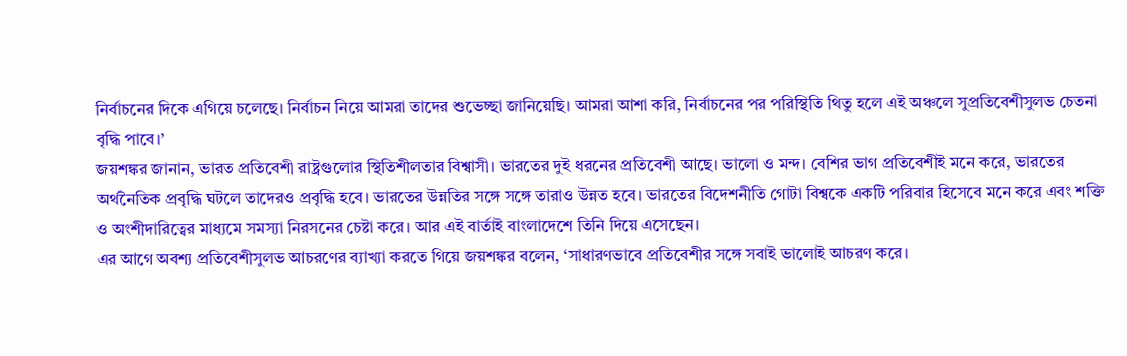নির্বাচনের দিকে এগিয়ে চলেছে। নির্বাচন নিয়ে আমরা তাদের শুভেচ্ছা জানিয়েছি। আমরা আশা করি, নির্বাচনের পর পরিস্থিতি থিতু হলে এই অঞ্চলে সুপ্রতিবেশীসুলভ চেতনা বৃদ্ধি পাবে।’
জয়শঙ্কর জানান, ভারত প্রতিবেশী রাষ্ট্রগুলোর স্থিতিশীলতার বিশ্বাসী। ভারতের দুই ধরনের প্রতিবেশী আছে। ভালো ও মন্দ। বেশির ভাগ প্রতিবেশীই মনে করে, ভারতের অর্থনৈতিক প্রবৃদ্ধি ঘটলে তাদেরও প্রবৃদ্ধি হবে। ভারতের উন্নতির সঙ্গে সঙ্গে তারাও উন্নত হবে। ভারতের বিদেশনীতি গোটা বিশ্বকে একটি পরিবার হিসেবে মনে করে এবং শক্তি ও অংশীদারিত্বের মাধ্যমে সমস্যা নিরসনের চেষ্টা করে। আর এই বার্তাই বাংলাদেশে তিনি দিয়ে এসেছেন।
এর আগে অবশ্য প্রতিবেশীসুলভ আচরণের ব্যাখ্যা করতে গিয়ে জয়শঙ্কর বলেন, ‘সাধারণভাবে প্রতিবেশীর সঙ্গে সবাই ভালোই আচরণ করে।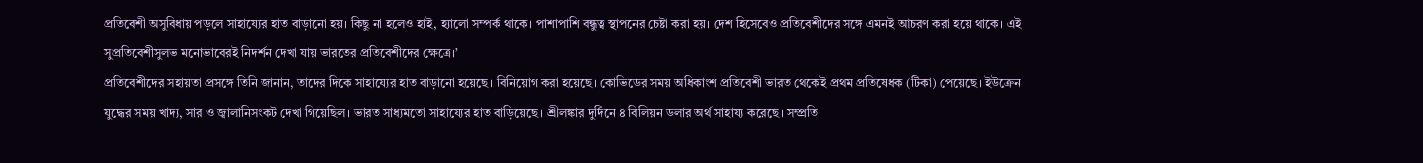প্রতিবেশী অসুবিধায় পড়লে সাহায্যের হাত বাড়ানো হয়। কিছু না হলেও হাই, হ্যালো সম্পর্ক থাকে। পাশাপাশি বন্ধুত্ব স্থাপনের চেষ্টা করা হয়। দেশ হিসেবেও প্রতিবেশীদের সঙ্গে এমনই আচরণ করা হয়ে থাকে। এই সুপ্রতিবেশীসুলভ মনোভাবেরই নিদর্শন দেখা যায় ভারতের প্রতিবেশীদের ক্ষেত্রে।’
প্রতিবেশীদের সহায়তা প্রসঙ্গে তিনি জানান, তাদের দিকে সাহায্যের হাত বাড়ানো হয়েছে। বিনিয়োগ করা হয়েছে। কোভিডের সময় অধিকাংশ প্রতিবেশী ভারত থেকেই প্রথম প্রতিষেধক (টিকা) পেয়েছে। ইউক্রেন যুদ্ধের সময় খাদ্য, সার ও জ্বালানিসংকট দেখা গিয়েছিল। ভারত সাধ্যমতো সাহায্যের হাত বাড়িয়েছে। শ্রীলঙ্কার দুর্দিনে ৪ বিলিয়ন ডলার অর্থ সাহায্য করেছে। সম্প্রতি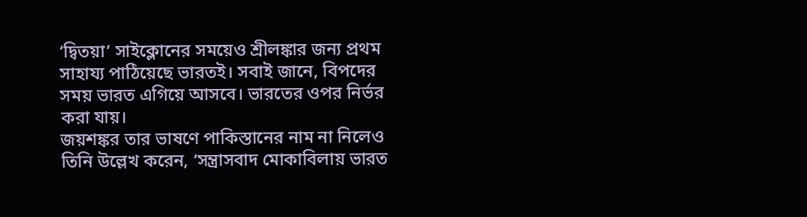‘দ্বিতয়া’ সাইক্লোনের সময়েও শ্রীলঙ্কার জন্য প্রথম সাহায্য পাঠিয়েছে ভারতই। সবাই জানে, বিপদের সময় ভারত এগিয়ে আসবে। ভারতের ওপর নির্ভর করা যায়।
জয়শঙ্কর তার ভাষণে পাকিস্তানের নাম না নিলেও তিনি উল্লেখ করেন, ‘সন্ত্রাসবাদ মোকাবিলায় ভারত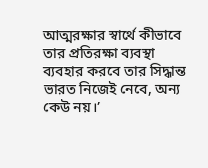আত্মরক্ষার স্বার্থে কীভাবে তার প্রতিরক্ষা ব্যবস্থা ব্যবহার করবে তার সিদ্ধান্ত ভারত নিজেই নেবে, অন্য কেউ নয়।’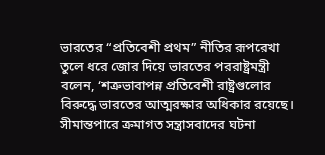ভারতের “প্রতিবেশী প্রথম” নীতির রূপরেখা তুলে ধরে জোর দিয়ে ভারতের পররাষ্ট্রমন্ত্রী বলেন, ‘শত্রুভাবাপন্ন প্রতিবেশী রাষ্ট্রগুলোর বিরুদ্ধে ভারতের আত্মরক্ষার অধিকার রয়েছে। সীমান্তপারে ক্রমাগত সন্ত্রাসবাদের ঘটনা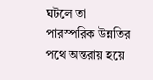ঘটলে তা পারস্পরিক উন্নতির পথে অন্তরায় হয়ে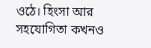ওঠে। হিংসা আর সহযোগিতা কখনও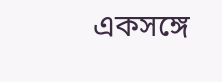একসঙ্গে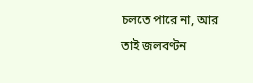চলতে পারে না, আর তাই জলবণ্টন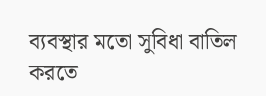ব্যবস্থার মতো সুবিধা বাতিল করতে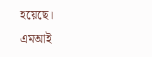হয়েছে।
এমআই